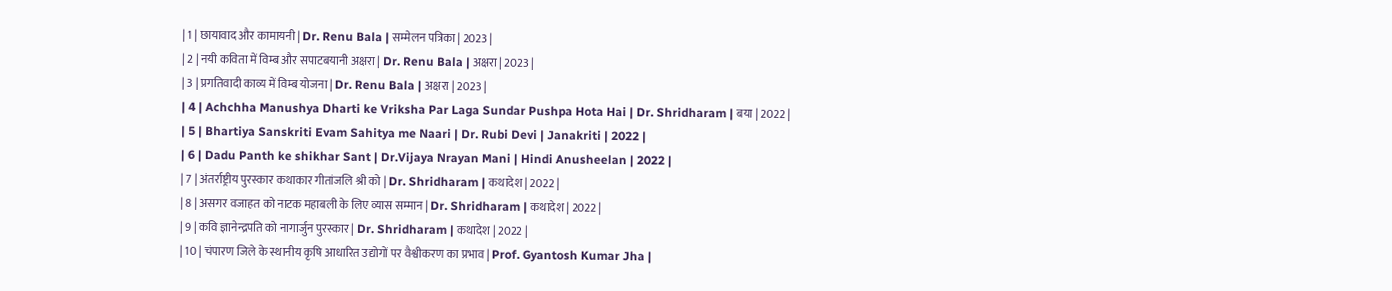| 1 | छायावाद और कामायनी | Dr. Renu Bala | सम्मेलन पत्रिका | 2023 |
| 2 | नयी कविता में विम्ब और सपाटबयानी अक्षरा | Dr. Renu Bala | अक्षरा | 2023 |
| 3 | प्रगतिवादी काव्य में विम्ब योजना | Dr. Renu Bala | अक्षरा | 2023 |
| 4 | Achchha Manushya Dharti ke Vriksha Par Laga Sundar Pushpa Hota Hai | Dr. Shridharam | बया | 2022 |
| 5 | Bhartiya Sanskriti Evam Sahitya me Naari | Dr. Rubi Devi | Janakriti | 2022 |
| 6 | Dadu Panth ke shikhar Sant | Dr.Vijaya Nrayan Mani | Hindi Anusheelan | 2022 |
| 7 | अंतर्राष्ट्रीय पुरस्कार कथाकार गीतांजलि श्री को | Dr. Shridharam | कथादेश | 2022 |
| 8 | असगर वजाहत को नाटक महाबली के लिए व्यास सम्मान | Dr. Shridharam | कथादेश | 2022 |
| 9 | कवि ज्ञानेन्द्रपति को नागार्जुन पुरस्कार | Dr. Shridharam | कथादेश | 2022 |
| 10 | चंपारण जिले के स्थानीय कृषि आधारित उद्योगों पर वैश्वीकरण का प्रभाव | Prof. Gyantosh Kumar Jha |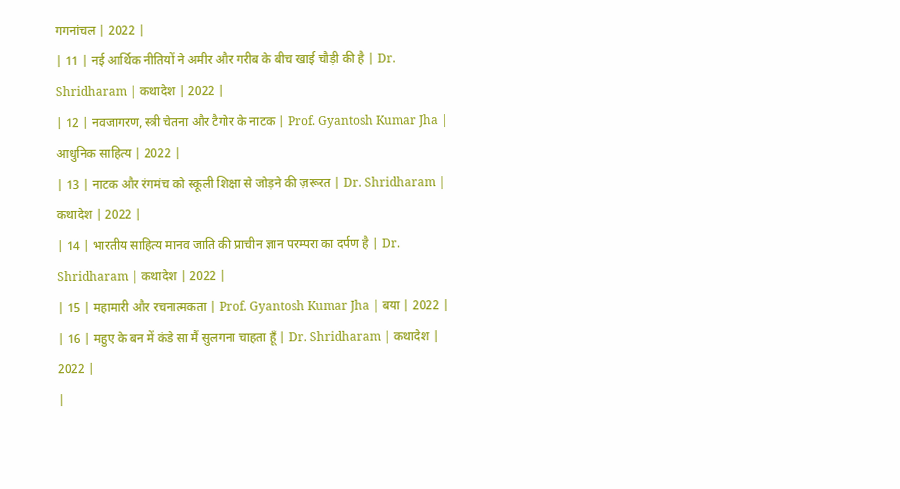गगनांचल | 2022 |
| 11 | नई आर्थिक नीतियों ने अमीर और गरीब के बीच खाई चौड़ी की है | Dr. Shridharam | कथादेश | 2022 |
| 12 | नवजागरण, स्त्री चेतना और टैगोर के नाटक | Prof. Gyantosh Kumar Jha | आधुनिक साहित्य | 2022 |
| 13 | नाटक और रंगमंच को स्कूली शिक्षा से जोड़ने की ज़रूरत | Dr. Shridharam | कथादेश | 2022 |
| 14 | भारतीय साहित्य मानव जाति की प्राचीन ज्ञान परम्परा का दर्पण है | Dr. Shridharam | कथादेश | 2022 |
| 15 | महामारी और रचनात्मकता | Prof. Gyantosh Kumar Jha | बया | 2022 |
| 16 | महुए के बन में कंडे सा मैं सुलगना चाहता हूँ | Dr. Shridharam | कथादेश | 2022 |
|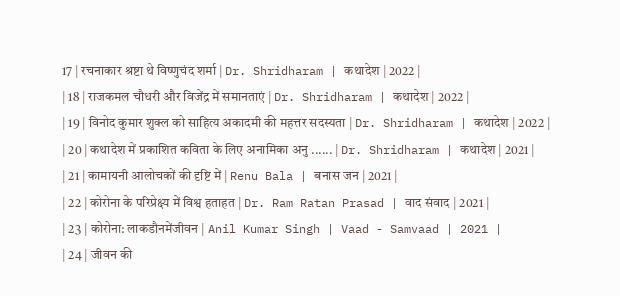17 | रचनाकार श्रष्टा थे विष्णुचंद शर्मा | Dr. Shridharam | कथादेश | 2022 |
| 18 | राजकमल चौधरी और विजेंद्र में समानताएं | Dr. Shridharam | कथादेश | 2022 |
| 19 | विनोद कुमार शुक्ल को साहित्य अकादमी की महत्तर सदस्यता | Dr. Shridharam | कथादेश | 2022 |
| 20 | कथादेश में प्रकाशित कविता के लिए अनामिका अनु ...... | Dr. Shridharam | कथादेश | 2021 |
| 21 | कामायनी आलोचकों की दृष्टि में | Renu Bala | बनास जन | 2021 |
| 22 | कोरोना के परिप्रेक्ष्य में विश्व हताहत | Dr. Ram Ratan Prasad | वाद संवाद | 2021 |
| 23 | कोरोना: लाकडौनमेंजीवन | Anil Kumar Singh | Vaad - Samvaad | 2021 |
| 24 | जीवन की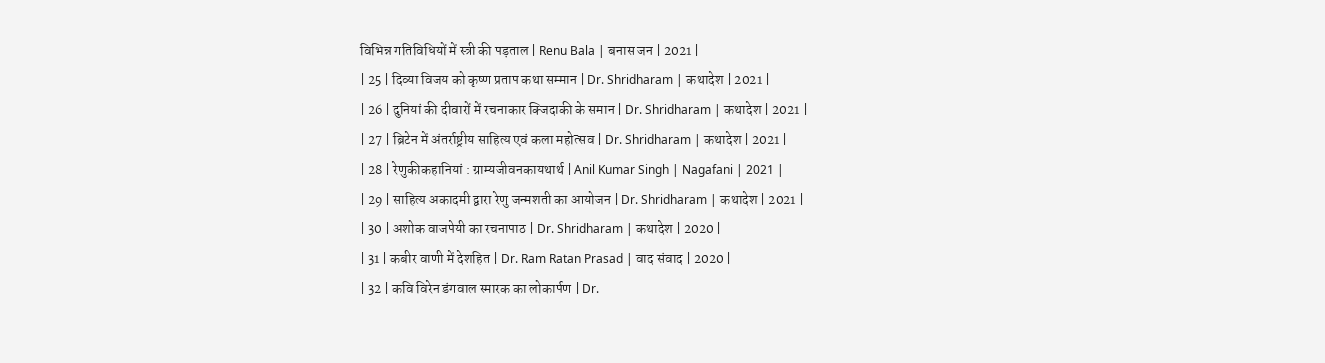विभिन्न गतिविधियों में स्त्री की पड़ताल | Renu Bala | बनास जन | 2021 |
| 25 | दिव्या विजय को कृष्ण प्रताप कथा सम्मान | Dr. Shridharam | कथादेश | 2021 |
| 26 | दुनियां की दीवारों में रचनाकार क्जिदाकी के समान | Dr. Shridharam | कथादेश | 2021 |
| 27 | ब्रिटेन में अंतर्राष्ट्रीय साहित्य एवं कला महोत्सव | Dr. Shridharam | कथादेश | 2021 |
| 28 | रेणुकीकहानियां : ग्राम्यजीवनकायथार्थ | Anil Kumar Singh | Nagafani | 2021 |
| 29 | साहित्य अकादमी द्वारा रेणु जन्मशती का आयोजन | Dr. Shridharam | कथादेश | 2021 |
| 30 | अशोक वाजपेयी का रचनापाठ | Dr. Shridharam | कथादेश | 2020 |
| 31 | कबीर वाणी में देशहित | Dr. Ram Ratan Prasad | वाद संवाद | 2020 |
| 32 | कवि विरेन डंगवाल स्मारक का लोकार्पण | Dr.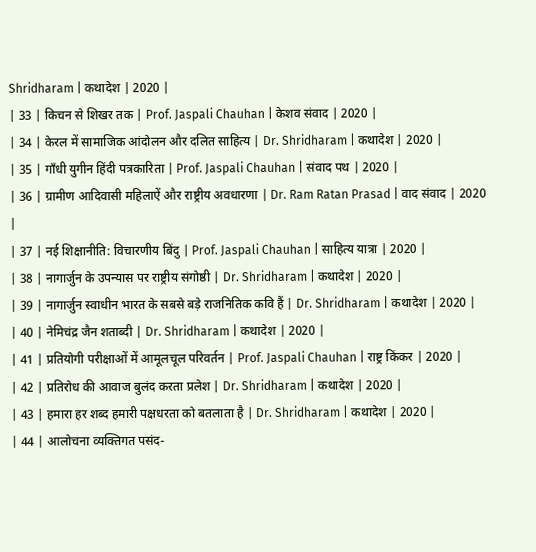Shridharam | कथादेश | 2020 |
| 33 | किचन से शिखर तक | Prof. Jaspali Chauhan | केशव संवाद | 2020 |
| 34 | केरल में सामाजिक आंदोलन और दलित साहित्य | Dr. Shridharam | कथादेश | 2020 |
| 35 | गाँधी युगीन हिंदी पत्रकारिता | Prof. Jaspali Chauhan | संवाद पथ | 2020 |
| 36 | ग्रामीण आदिवासी महिलाऐं और राष्ट्रीय अवधारणा | Dr. Ram Ratan Prasad | वाद संवाद | 2020 |
| 37 | नई शिक्षानीति: विचारणीय बिंदु | Prof. Jaspali Chauhan | साहित्य यात्रा | 2020 |
| 38 | नागार्जुन के उपन्यास पर राष्ट्रीय संगोष्ठी | Dr. Shridharam | कथादेश | 2020 |
| 39 | नागार्जुन स्वाधीन भारत के सबसे बड़े राजनितिक कवि हैं | Dr. Shridharam | कथादेश | 2020 |
| 40 | नेमिचंद्र जैन शताब्दी | Dr. Shridharam | कथादेश | 2020 |
| 41 | प्रतियोगी परीक्षाओं में आमूलचूल परिवर्तन | Prof. Jaspali Chauhan | राष्ट्र किंकर | 2020 |
| 42 | प्रतिरोध की आवाज बुलंद करता प्रलेश | Dr. Shridharam | कथादेश | 2020 |
| 43 | हमारा हर शब्द हमारी पक्षधरता को बतलाता है | Dr. Shridharam | कथादेश | 2020 |
| 44 | आलोचना व्यक्तिगत पसंद-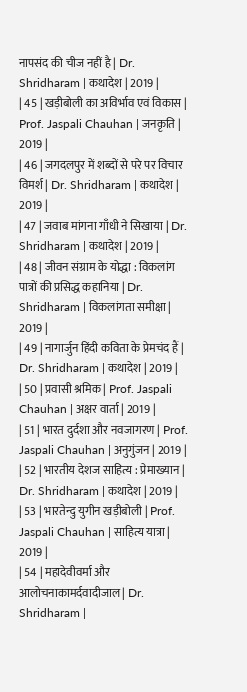नापसंद की चीज नहीं है | Dr. Shridharam | कथादेश | 2019 |
| 45 | खड़ीबोली का अविर्भाव एवं विकास | Prof. Jaspali Chauhan | जनकृति | 2019 |
| 46 | जगदलपुर में शब्दों से परे पर विचार विमर्श | Dr. Shridharam | कथादेश | 2019 |
| 47 | जवाब मांगना गाँधी ने सिखाया | Dr. Shridharam | कथादेश | 2019 |
| 48 | जीवन संग्राम के योद्धा : विकलांग पात्रों की प्रसिद्ध कहानिया | Dr. Shridharam | विकलांगता समीक्षा | 2019 |
| 49 | नागार्जुन हिंदी कविता के प्रेमचंद हैं | Dr. Shridharam | कथादेश | 2019 |
| 50 | प्रवासी श्रमिक | Prof. Jaspali Chauhan | अक्षर वार्ता | 2019 |
| 51 | भारत दुर्दशा और नवजागरण | Prof. Jaspali Chauhan | अनुगुंजन | 2019 |
| 52 | भारतीय देशज साहित्य : प्रेमाख्यान | Dr. Shridharam | कथादेश | 2019 |
| 53 | भारतेन्दु युगीन खड़ीबोली | Prof. Jaspali Chauhan | साहित्य यात्रा | 2019 |
| 54 | महादेवीवर्मा और आलोचनाकामर्दवादीजाल | Dr. Shridharam |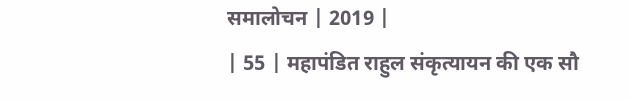समालोचन | 2019 |
| 55 | महापंडित राहुल संकृत्यायन की एक सौ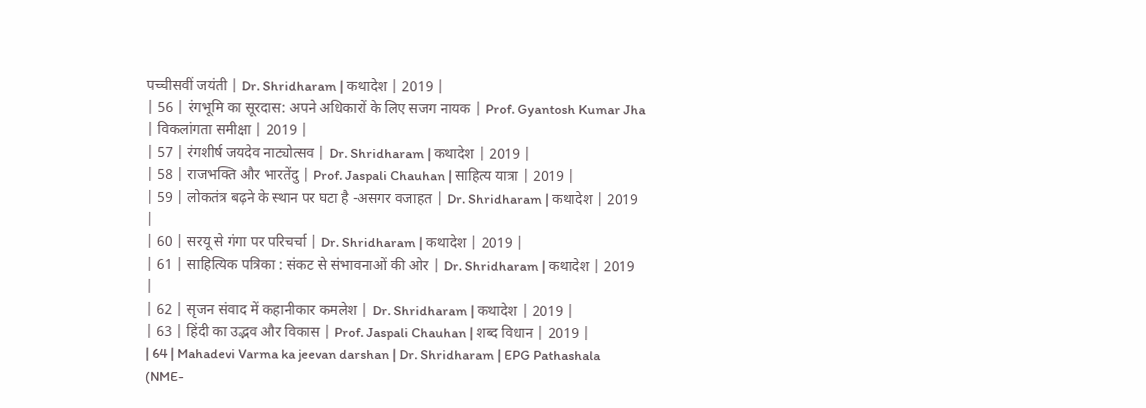पच्चीसवीं जयंती | Dr. Shridharam | कथादेश | 2019 |
| 56 | रंगभूमि का सूरदास: अपने अधिकारों के लिए सजग नायक | Prof. Gyantosh Kumar Jha | विकलांगता समीक्षा | 2019 |
| 57 | रंगशीर्ष जयदेव नाट्योत्सव | Dr. Shridharam | कथादेश | 2019 |
| 58 | राजभक्ति और भारतेंदु | Prof. Jaspali Chauhan | साहित्य यात्रा | 2019 |
| 59 | लोकतंत्र बढ़ने के स्थान पर घटा है -असगर वजाहत | Dr. Shridharam | कथादेश | 2019 |
| 60 | सरयू से गंगा पर परिचर्चा | Dr. Shridharam | कथादेश | 2019 |
| 61 | साहित्यिक पत्रिका : संकट से संभावनाओं की ओर | Dr. Shridharam | कथादेश | 2019 |
| 62 | सृजन संवाद में कहानीकार कमलेश | Dr. Shridharam | कथादेश | 2019 |
| 63 | हिंदी का उद्भव और विकास | Prof. Jaspali Chauhan | शब्द विधान | 2019 |
| 64 | Mahadevi Varma ka jeevan darshan | Dr. Shridharam | EPG Pathashala (NME-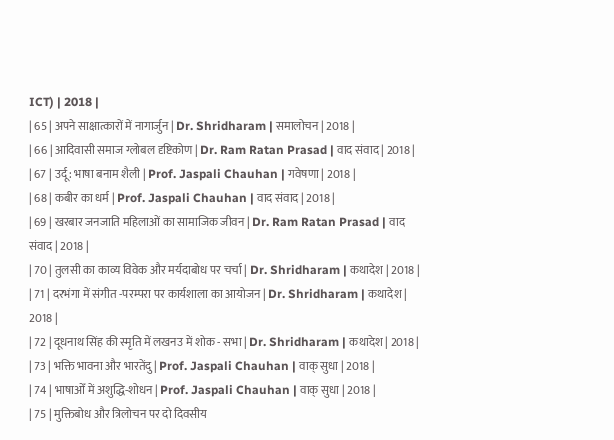ICT) | 2018 |
| 65 | अपने साक्षात्कारों में नागार्जुन | Dr. Shridharam | समालोचन | 2018 |
| 66 | आदिवासी समाज ग्लोबल दृष्टिकोण | Dr. Ram Ratan Prasad | वाद संवाद | 2018 |
| 67 | उर्दू: भाषा बनाम शैली | Prof. Jaspali Chauhan | गवेषणा | 2018 |
| 68 | कबीर का धर्म | Prof. Jaspali Chauhan | वाद संवाद | 2018 |
| 69 | खरबार जनजाति महिलाओं का सामाजिक जीवन | Dr. Ram Ratan Prasad | वाद संवाद | 2018 |
| 70 | तुलसी का काव्य विवेक और मर्यदाबोध पर चर्चा | Dr. Shridharam | कथादेश | 2018 |
| 71 | दरभंगा में संगीत -परम्परा पर कार्यशाला का आयोजन | Dr. Shridharam | कथादेश | 2018 |
| 72 | दूधनाथ सिंह की स्मृति में लखनउ में शोक - सभा | Dr. Shridharam | कथादेश | 2018 |
| 73 | भक्ति भावना और भारतेंदु | Prof. Jaspali Chauhan | वाक् सुधा | 2018 |
| 74 | भाषाओँ में अशुद्धि-शोधन | Prof. Jaspali Chauhan | वाक् सुधा | 2018 |
| 75 | मुक्तिबोध और त्रिलोचन पर दो दिवसीय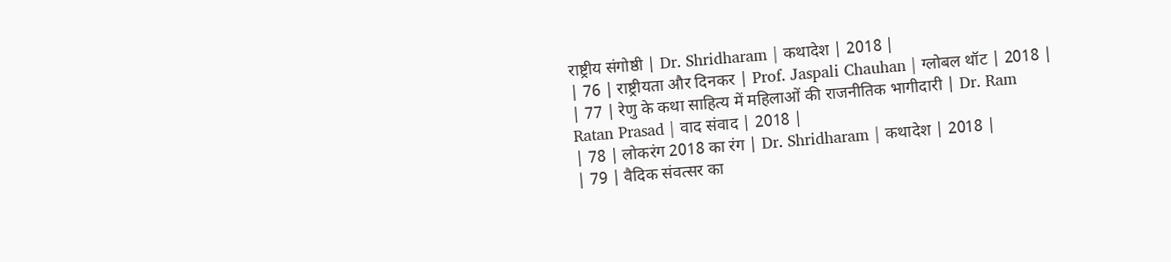राष्ट्रीय संगोष्ठी | Dr. Shridharam | कथादेश | 2018 |
| 76 | राष्ट्रीयता और दिनकर | Prof. Jaspali Chauhan | ग्लोबल थॉट | 2018 |
| 77 | रेणु के कथा साहित्य में महिलाओं की राजनीतिक भागीदारी | Dr. Ram Ratan Prasad | वाद संवाद | 2018 |
| 78 | लोकरंग 2018 का रंग | Dr. Shridharam | कथादेश | 2018 |
| 79 | वैदिक संवत्सर का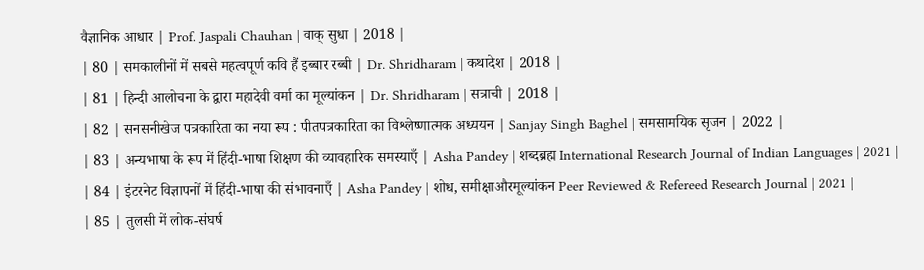वैज्ञानिक आधार | Prof. Jaspali Chauhan | वाक् सुधा | 2018 |
| 80 | समकालीनों में सबसे महत्वपूर्ण कवि हैं इब्बार रब्बी | Dr. Shridharam | कथादेश | 2018 |
| 81 | हिन्दी आलोचना के द्वारा महादेवी वर्मा का मूल्यांकन | Dr. Shridharam | सत्राची | 2018 |
| 82 | सनसनीखेज पत्रकारिता का नया रूप : पीतपत्रकारिता का विश्लेष्णात्मक अध्ययन | Sanjay Singh Baghel | समसामयिक सृजन | 2022 |
| 83 | अन्यभाषा के रूप में हिंदी-भाषा शिक्षण की व्यावहारिक समस्याएँ | Asha Pandey | शब्दब्रह्म International Research Journal of Indian Languages | 2021 |
| 84 | इंटरनेट विज्ञापनों में हिंदी-भाषा की संभावनाएँ | Asha Pandey | शोध, समीक्षाऔरमूल्यांकन Peer Reviewed & Refereed Research Journal | 2021 |
| 85 | तुलसी में लोक-संघर्ष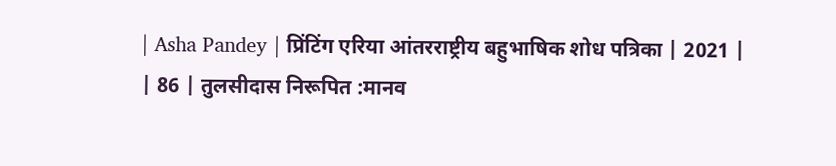| Asha Pandey | प्रिंटिंग एरिया आंतरराष्ट्रीय बहुभाषिक शोध पत्रिका | 2021 |
| 86 | तुलसीदास निरूपित :मानव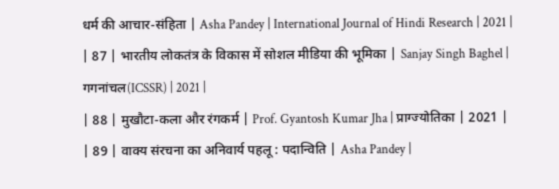धर्म की आचार-संहिता | Asha Pandey | International Journal of Hindi Research | 2021 |
| 87 | भारतीय लोकतंत्र के विकास में सोशल मीडिया की भूमिका | Sanjay Singh Baghel | गगनांचल(ICSSR) | 2021 |
| 88 | मुखौटा-कला और रंगकर्म | Prof. Gyantosh Kumar Jha | प्राग्ज्योतिका | 2021 |
| 89 | वाक्य संरचना का अनिवार्य पहलू : पदान्विति | Asha Pandey |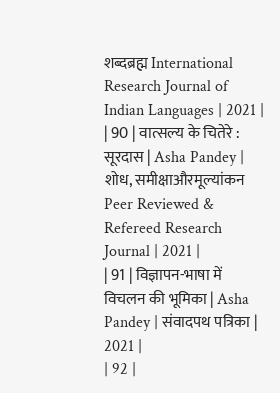शब्दब्रह्म International Research Journal of Indian Languages | 2021 |
| 90 | वात्सल्य के चितेरे : सूरदास | Asha Pandey | शोध, समीक्षाऔरमूल्यांकन Peer Reviewed & Refereed Research Journal | 2021 |
| 91 | विज्ञापन-भाषा में विचलन की भूमिका | Asha Pandey | संवादपथ पत्रिका | 2021 |
| 92 |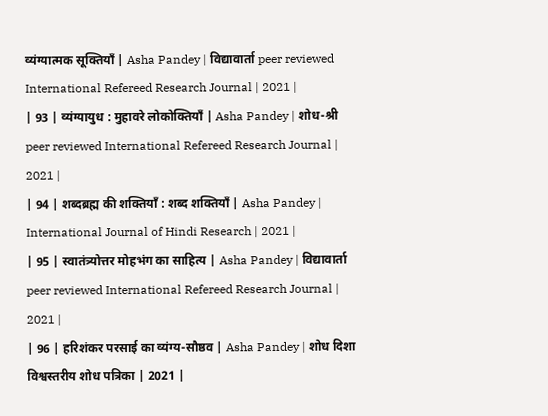व्यंग्यात्मक सूक्तियाँ | Asha Pandey | विद्यावार्ता peer reviewed International Refereed Research Journal | 2021 |
| 93 | व्यंग्यायुध : मुहावरे लोकोक्तियाँ | Asha Pandey | शोध-श्री peer reviewed International Refereed Research Journal | 2021 |
| 94 | शब्दब्रह्म की शक्तियाँ : शब्द शक्तियाँ | Asha Pandey | International Journal of Hindi Research | 2021 |
| 95 | स्वातंत्र्योत्तर मोहभंग का साहित्य | Asha Pandey | विद्यावार्ता peer reviewed International Refereed Research Journal | 2021 |
| 96 | हरिशंकर परसाई का व्यंग्य-सौष्ठव | Asha Pandey | शोध दिशा विश्वस्तरीय शोध पत्रिका | 2021 |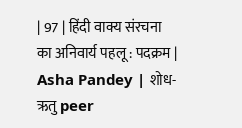| 97 | हिंदी वाक्य संरचना का अनिवार्य पहलू : पदक्रम | Asha Pandey | शोध-ऋतु peer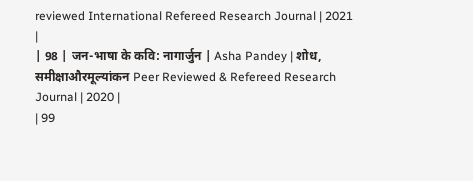reviewed International Refereed Research Journal | 2021 |
| 98 | जन-भाषा के कवि: नागार्जुन | Asha Pandey | शोध, समीक्षाऔरमूल्यांकन Peer Reviewed & Refereed Research Journal | 2020 |
| 99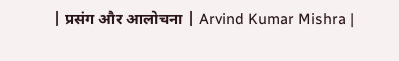| प्रसंग और आलोचना | Arvind Kumar Mishra |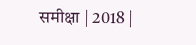समीक्षा | 2018 |